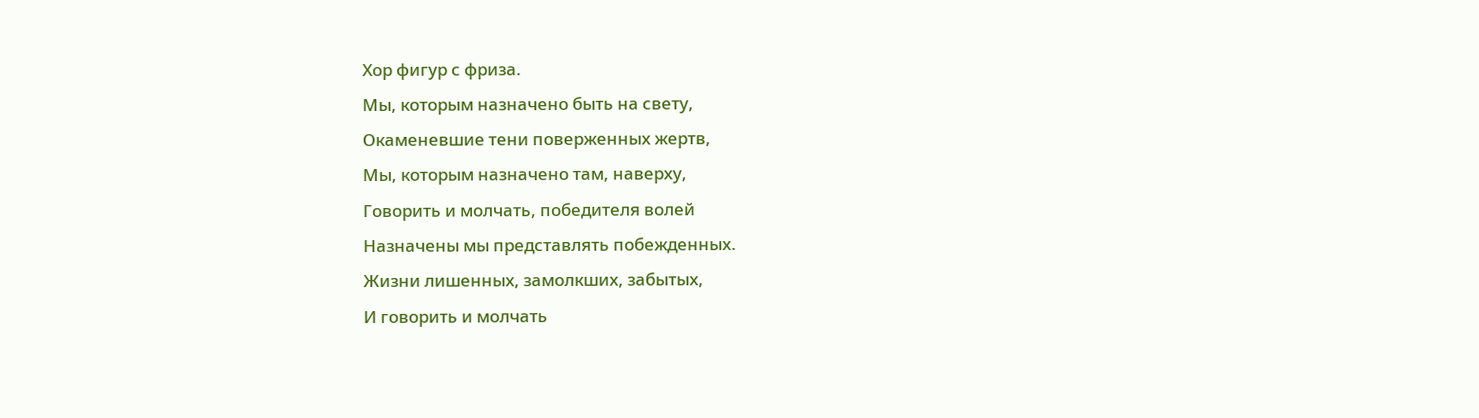Хор фигур с фриза.
Мы, которым назначено быть на свету,
Окаменевшие тени поверженных жертв,
Мы, которым назначено там, наверху,
Говорить и молчать, победителя волей
Назначены мы представлять побежденных.
Жизни лишенных, замолкших, забытых,
И говорить и молчать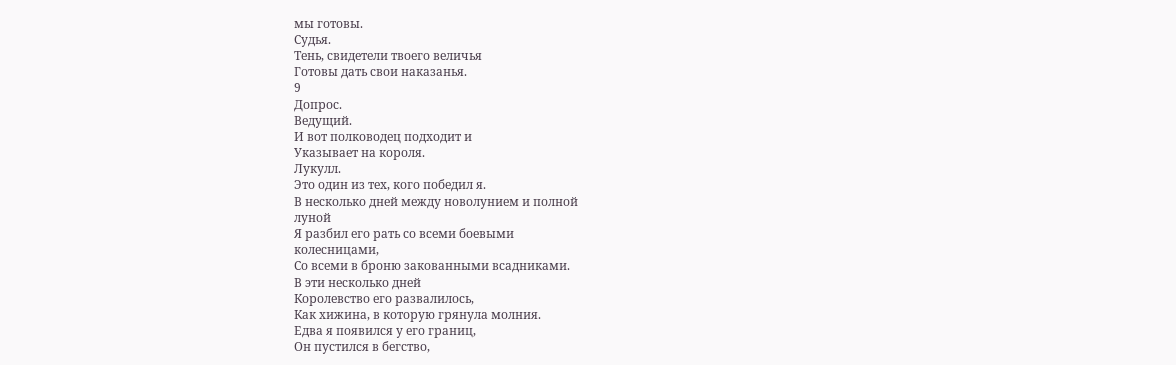мы готовы.
Судья.
Тень, свидетели твоего величья
Готовы дать свои наказанья.
9
Допрос.
Ведущий.
И вот полководец подходит и
Указывает на короля.
Лукулл.
Это один из тех, кого победил я.
В несколько дней между новолунием и полной
луной
Я разбил его рать со всеми боевыми
колесницами,
Со всеми в броню закованными всадниками.
В эти несколько дней
Королевство его развалилось,
Как хижина, в которую грянула молния.
Едва я появился у его границ,
Он пустился в бегство,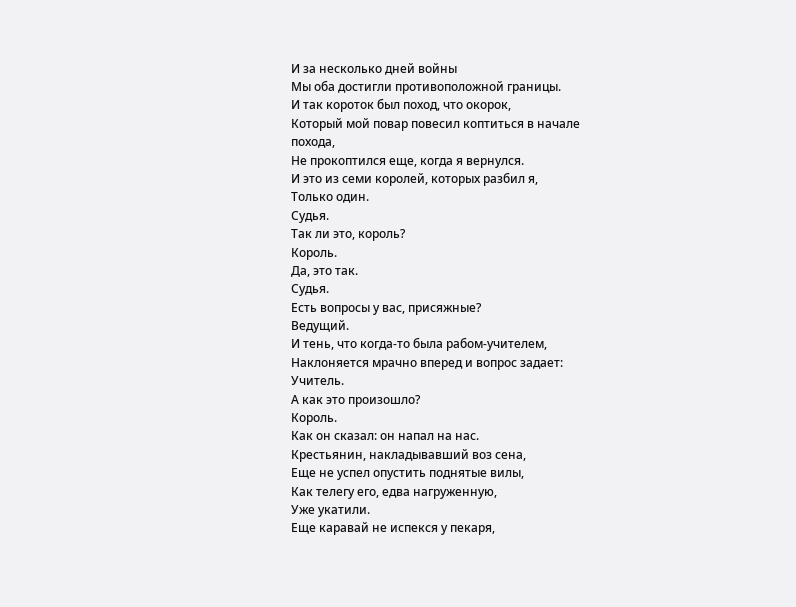И за несколько дней войны
Мы оба достигли противоположной границы.
И так короток был поход, что окорок,
Который мой повар повесил коптиться в начале
похода,
Не прокоптился еще, когда я вернулся.
И это из семи королей, которых разбил я,
Только один.
Судья.
Так ли это, король?
Король.
Да, это так.
Судья.
Есть вопросы у вас, присяжные?
Ведущий.
И тень, что когда-то была рабом-учителем,
Наклоняется мрачно вперед и вопрос задает:
Учитель.
А как это произошло?
Король.
Как он сказал: он напал на нас.
Крестьянин, накладывавший воз сена,
Еще не успел опустить поднятые вилы,
Как телегу его, едва нагруженную,
Уже укатили.
Еще каравай не испекся у пекаря,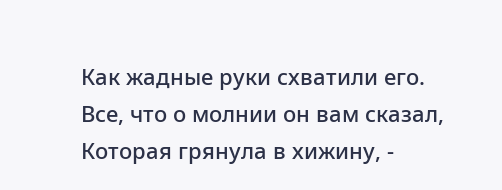Как жадные руки схватили его.
Все, что о молнии он вам сказал,
Которая грянула в хижину, -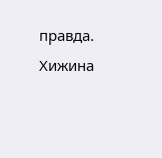правда. Хижина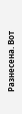Разнесена. Вот